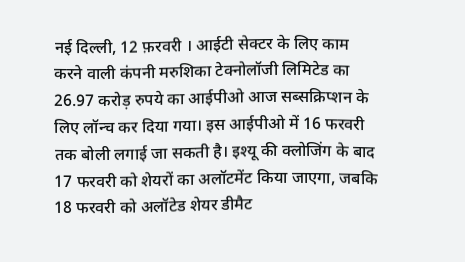नई दिल्ली, 12 फ़रवरी । आईटी सेक्टर के लिए काम करने वाली कंपनी मरुशिका टेक्नोलॉजी लिमिटेड का 26.97 करोड़ रुपये का आईपीओ आज सब्सक्रिप्शन के लिए लॉन्च कर दिया गया। इस आईपीओ में 16 फरवरी तक बोली लगाई जा सकती है। इश्यू की क्लोजिंग के बाद 17 फरवरी को शेयरों का अलॉटमेंट किया जाएगा, जबकि 18 फरवरी को अलॉटेड शेयर डीमैट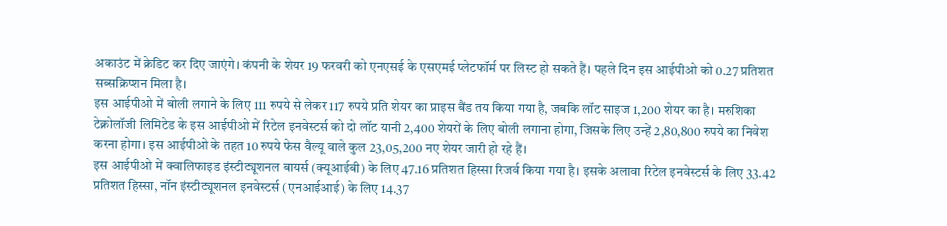अकाउंट में क्रेडिट कर दिए जाएंगे। कंपनी के शेयर 19 फरवरी को एनएसई के एसएमई प्लेटफॉर्म पर लिस्ट हो सकते हैं। पहले दिन इस आईपीओ को 0.27 प्रतिशत सब्सक्रिप्शन मिला है।
इस आईपीओ में बोली लगाने के लिए 111 रुपये से लेकर 117 रुपये प्रति शेयर का प्राइस बैंड तय किया गया है, जबकि लॉट साइज 1,200 शेयर का है। मरुशिका टेक्नोलॉजी लिमिटेड के इस आईपीओ में रिटेल इनवेस्टर्स को दो लॉट यानी 2,400 शेयरों के लिए बोली लगाना होगा, जिसके लिए उन्हें 2,80,800 रुपये का निवेश करना होगा। इस आईपीओ के तहत 10 रुपये फेस वैल्यू वाले कुल 23,05,200 नए शेयर जारी हो रहे हैं।
इस आईपीओ में क्वालिफाइड इंस्टीट्यूशनल बायर्स (क्यूआईबी) के लिए 47.16 प्रतिशत हिस्सा रिजर्व किया गया है। इसके अलावा रिटेल इनवेस्टर्स के लिए 33.42 प्रतिशत हिस्सा, नॉन इंस्टीट्यूशनल इनवेस्टर्स (एनआईआई) के लिए 14.37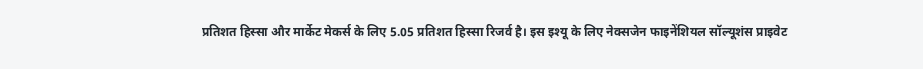प्रतिशत हिस्सा और मार्केट मेकर्स के लिए 5.05 प्रतिशत हिस्सा रिजर्व है। इस इश्यू के लिए नेक्सजेन फाइनेंशियल सॉल्यूशंस प्राइवेट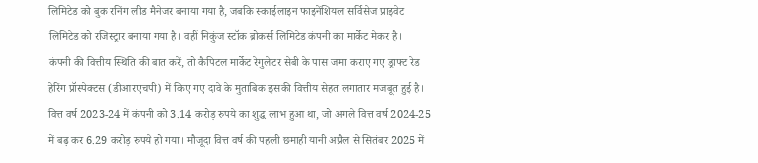लिमिटेड को बुक रनिंग लीड मैनेजर बनाया गया है, जबकि स्काईलाइन फाइनेंशियल सर्विसेज प्राइवेट लिमिटेड को रजिस्ट्रार बनाया गया है। वहीं निकुंज स्टॉक ब्रोकर्स लिमिटेड कंपनी का मार्केट मेकर है।
कंपनी की वित्तीय स्थिति की बात करें, तो कैपिटल मार्केट रेगुलेटर सेबी के पास जमा कराए गए ड्राफ्ट रेड हेरिंग प्रॉस्पेक्टस (डीआरएचपी) में किए गए दावे के मुताबिक इसकी वित्तीय सेहत लगातार मजबूत हुई है। वित्त वर्ष 2023-24 में कंपनी को 3.14 करोड़ रुपये का शुद्ध लाभ हुआ था, जो अगले वित्त वर्ष 2024-25 में बढ़ कर 6.29 करोड़ रुपये हो गया। मौजूदा वित्त वर्ष की पहली छमाही यानी अप्रैल से सितंबर 2025 में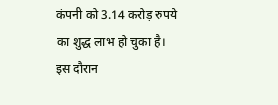कंपनी को 3.14 करोड़ रुपये का शुद्ध लाभ हो चुका है।
इस दौरान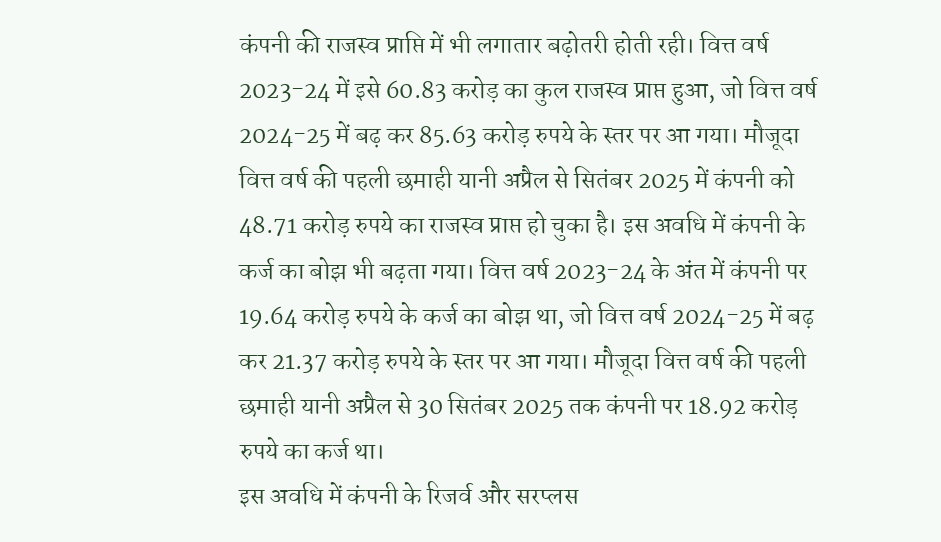कंपनी की राजस्व प्राप्ति में भी लगातार बढ़ोतरी होती रही। वित्त वर्ष 2023-24 में इसे 60.83 करोड़ का कुल राजस्व प्राप्त हुआ, जो वित्त वर्ष 2024-25 में बढ़ कर 85.63 करोड़ रुपये के स्तर पर आ गया। मौजूदा वित्त वर्ष की पहली छमाही यानी अप्रैल से सितंबर 2025 में कंपनी को 48.71 करोड़ रुपये का राजस्व प्राप्त हो चुका है। इस अवधि में कंपनी के कर्ज का बोझ भी बढ़ता गया। वित्त वर्ष 2023-24 के अंत में कंपनी पर 19.64 करोड़ रुपये के कर्ज का बोझ था, जो वित्त वर्ष 2024-25 में बढ़ कर 21.37 करोड़ रुपये के स्तर पर आ गया। मौजूदा वित्त वर्ष की पहली छमाही यानी अप्रैल से 30 सितंबर 2025 तक कंपनी पर 18.92 करोड़ रुपये का कर्ज था।
इस अवधि में कंपनी के रिजर्व और सरप्लस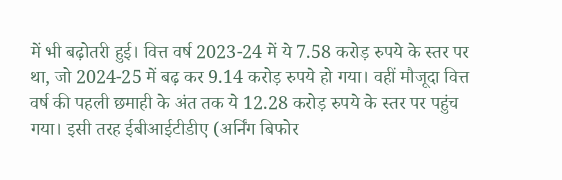में भी बढ़ोतरी हुई। वित्त वर्ष 2023-24 में ये 7.58 करोड़ रुपये के स्तर पर था, जो 2024-25 में बढ़ कर 9.14 करोड़ रुपये हो गया। वहीं मौजूदा वित्त वर्ष की पहली छमाही के अंत तक ये 12.28 करोड़ रुपये के स्तर पर पहुंच गया। इसी तरह ईबीआईटीडीए (अर्निंग बिफोर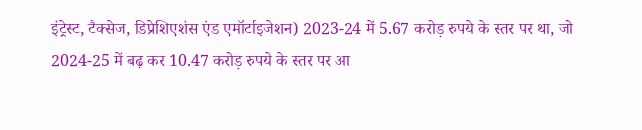इंट्रेस्ट, टैक्सेज, डिप्रेशिएशंस एंड एमॉर्टाइजेशन) 2023-24 में 5.67 करोड़ रुपये के स्तर पर था, जो 2024-25 में बढ़ कर 10.47 करोड़ रुपये के स्तर पर आ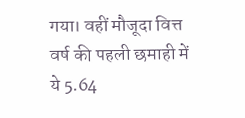गया। वहीं मौजूदा वित्त वर्ष की पहली छमाही में ये 5.64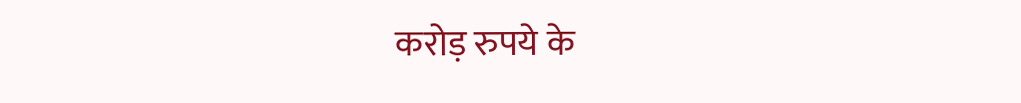करोड़ रुपये के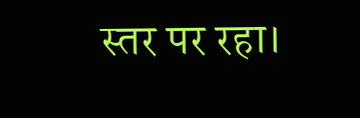स्तर पर रहा।